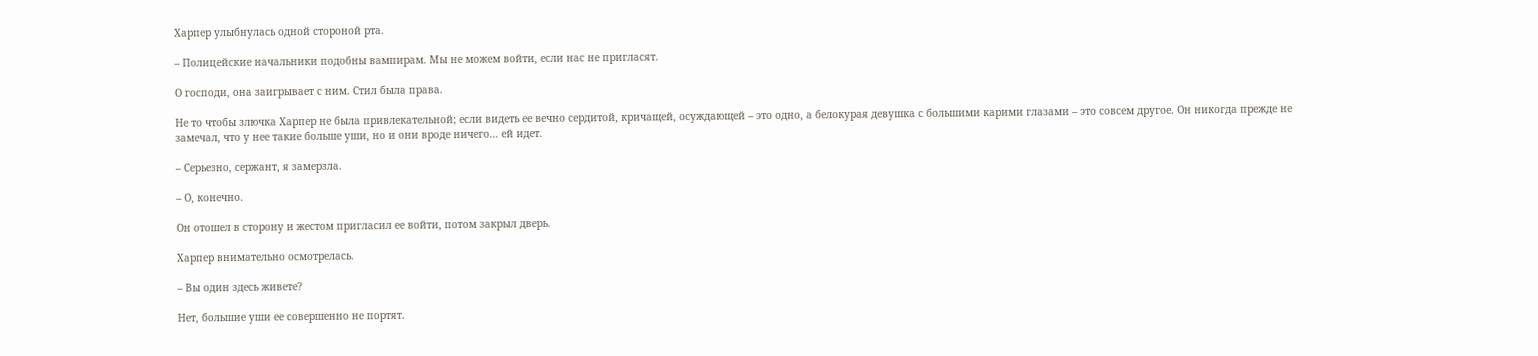Харпер улыбнулась одной стороной рта.

– Полицейские начальники подобны вампирам. Мы не можем войти, если нас не пригласят.

О господи, она заигрывает с ним. Стил была права.

Не то чтобы злючка Харпер не была привлекательной; если видеть ее вечно сердитой, кричащей, осуждающей – это одно, а белокурая девушка с большими карими глазами – это совсем другое. Он никогда прежде не замечал, что у нее такие больше уши, но и они вроде ничего… ей идет.

– Серьезно, сержант, я замерзла.

– О, конечно.

Он отошел в сторону и жестом пригласил ее войти, потом закрыл дверь.

Харпер внимательно осмотрелась.

– Вы один здесь живете?

Нет, большие уши ее совершенно не портят.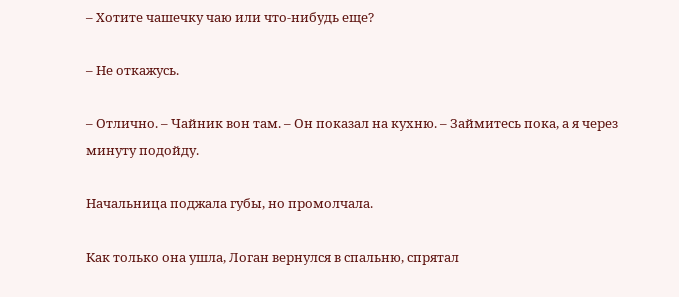– Хотите чашечку чаю или что-нибудь еще?

– Не откажусь.

– Отлично. – Чайник вон там. – Он показал на кухню. – Займитесь пока, а я через минуту подойду.

Начальница поджала губы, но промолчала.

Как только она ушла, Логан вернулся в спальню, спрятал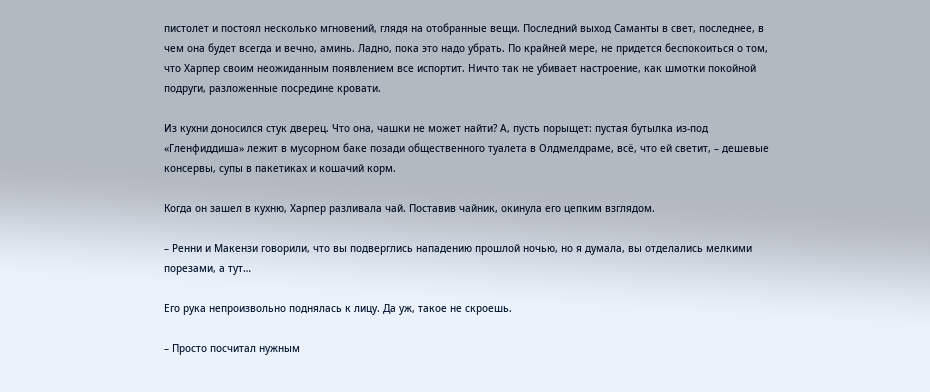пистолет и постоял несколько мгновений, глядя на отобранные вещи. Последний выход Саманты в свет, последнее, в чем она будет всегда и вечно, аминь. Ладно, пока это надо убрать. По крайней мере, не придется беспокоиться о том, что Харпер своим неожиданным появлением все испортит. Ничто так не убивает настроение, как шмотки покойной подруги, разложенные посредине кровати.

Из кухни доносился стук дверец. Что она, чашки не может найти? А, пусть порыщет: пустая бутылка из-под «Гленфиддиша» лежит в мусорном баке позади общественного туалета в Олдмелдраме, всё, что ей светит, – дешевые консервы, супы в пакетиках и кошачий корм.

Когда он зашел в кухню, Харпер разливала чай. Поставив чайник, окинула его цепким взглядом.

– Ренни и Макензи говорили, что вы подверглись нападению прошлой ночью, но я думала, вы отделались мелкими порезами, а тут…

Его рука непроизвольно поднялась к лицу. Да уж, такое не скроешь.

– Просто посчитал нужным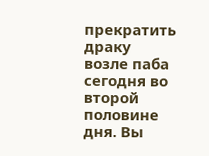прекратить драку возле паба сегодня во второй половине дня. Вы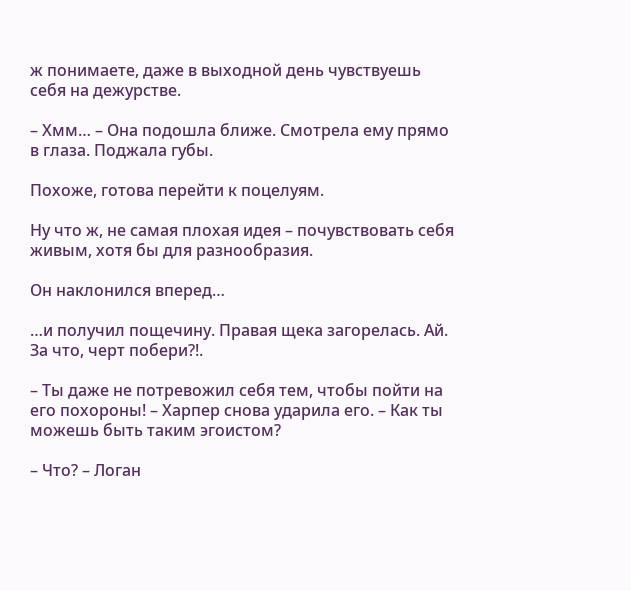ж понимаете, даже в выходной день чувствуешь себя на дежурстве.

– Хмм… – Она подошла ближе. Смотрела ему прямо в глаза. Поджала губы.

Похоже, готова перейти к поцелуям.

Ну что ж, не самая плохая идея – почувствовать себя живым, хотя бы для разнообразия.

Он наклонился вперед…

…и получил пощечину. Правая щека загорелась. Ай. За что, черт побери?!.

– Ты даже не потревожил себя тем, чтобы пойти на его похороны! – Харпер снова ударила его. – Как ты можешь быть таким эгоистом?

– Что? – Логан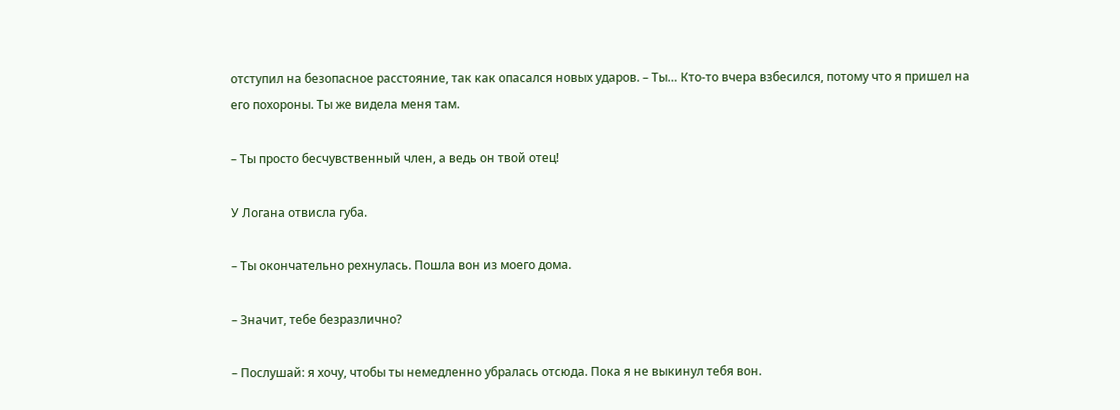отступил на безопасное расстояние, так как опасался новых ударов. – Ты… Кто-то вчера взбесился, потому что я пришел на его похороны. Ты же видела меня там.

– Ты просто бесчувственный член, а ведь он твой отец!

У Логана отвисла губа.

– Ты окончательно рехнулась. Пошла вон из моего дома.

– Значит, тебе безразлично?

– Послушай: я хочу, чтобы ты немедленно убралась отсюда. Пока я не выкинул тебя вон.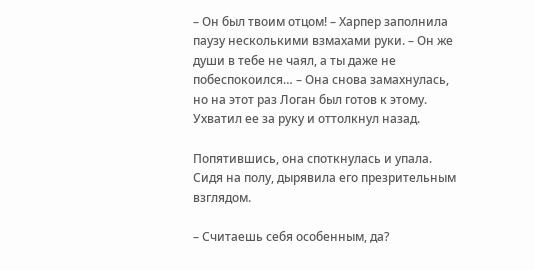– Он был твоим отцом! – Харпер заполнила паузу несколькими взмахами руки. – Он же души в тебе не чаял, а ты даже не побеспокоился… – Она снова замахнулась, но на этот раз Логан был готов к этому. Ухватил ее за руку и оттолкнул назад.

Попятившись, она споткнулась и упала. Сидя на полу, дырявила его презрительным взглядом.

– Считаешь себя особенным, да?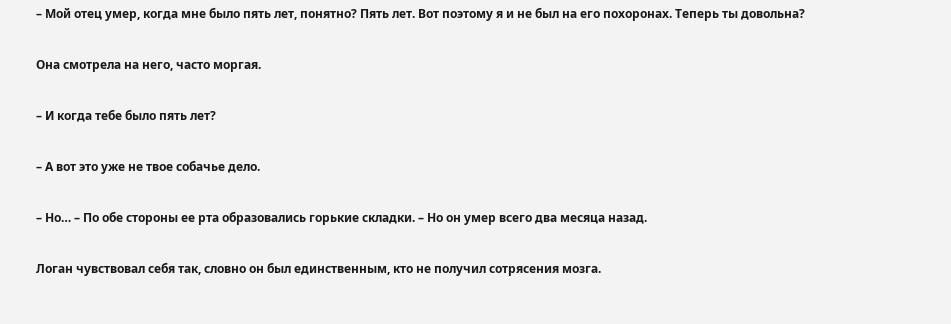– Мой отец умер, когда мне было пять лет, понятно? Пять лет. Вот поэтому я и не был на его похоронах. Теперь ты довольна?

Она смотрела на него, часто моргая.

– И когда тебе было пять лет?

– А вот это уже не твое собачье дело.

– Но… – По обе стороны ее рта образовались горькие складки. – Но он умер всего два месяца назад.

Логан чувствовал себя так, словно он был единственным, кто не получил сотрясения мозга.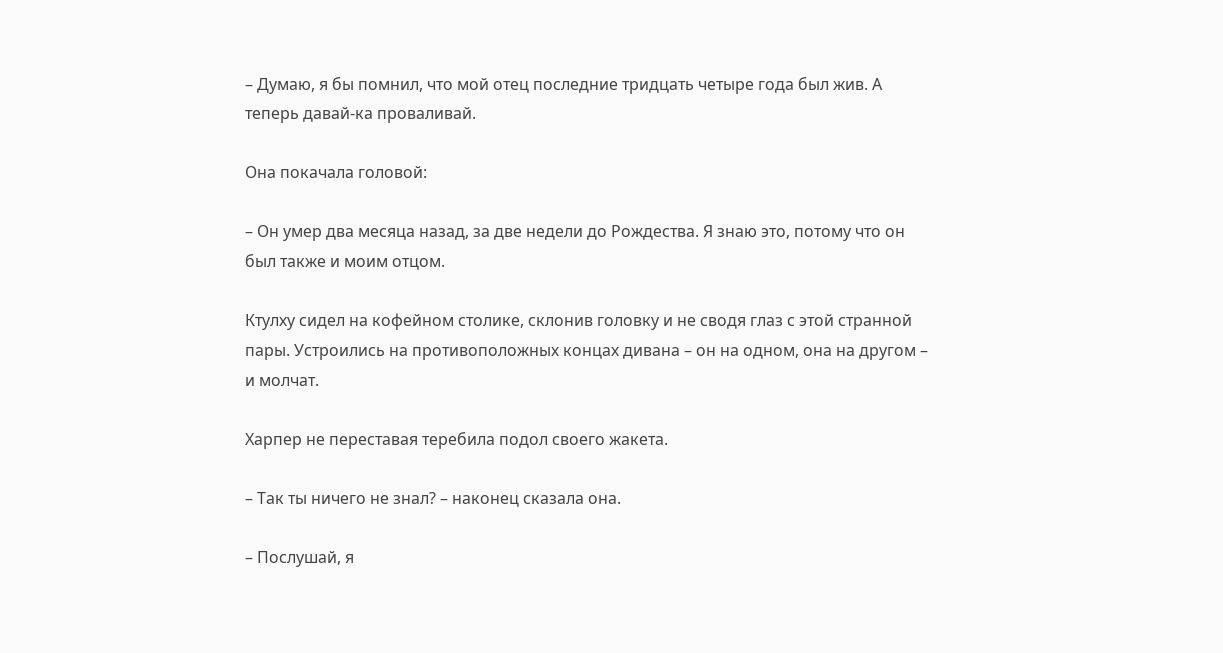– Думаю, я бы помнил, что мой отец последние тридцать четыре года был жив. А теперь давай-ка проваливай.

Она покачала головой:

– Он умер два месяца назад, за две недели до Рождества. Я знаю это, потому что он был также и моим отцом.

Ктулху сидел на кофейном столике, склонив головку и не сводя глаз с этой странной пары. Устроились на противоположных концах дивана – он на одном, она на другом – и молчат.

Харпер не переставая теребила подол своего жакета.

– Так ты ничего не знал? – наконец сказала она.

– Послушай, я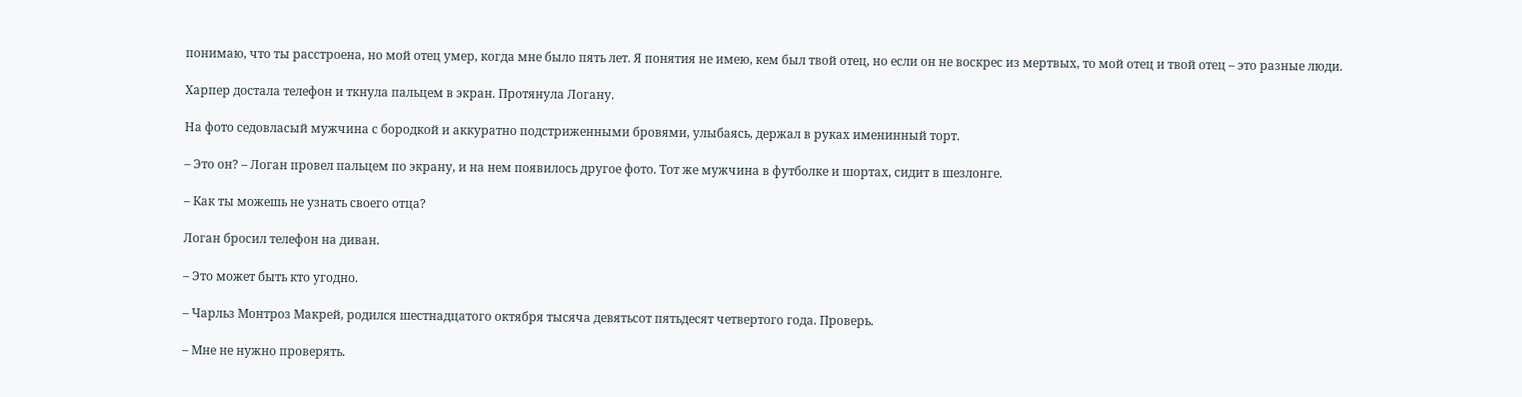понимаю, что ты расстроена, но мой отец умер, когда мне было пять лет. Я понятия не имею, кем был твой отец, но если он не воскрес из мертвых, то мой отец и твой отец – это разные люди.

Харпер достала телефон и ткнула пальцем в экран. Протянула Логану.

На фото седовласый мужчина с бородкой и аккуратно подстриженными бровями, улыбаясь, держал в руках именинный торт.

– Это он? – Логан провел пальцем по экрану, и на нем появилось другое фото. Тот же мужчина в футболке и шортах, сидит в шезлонге.

– Как ты можешь не узнать своего отца?

Логан бросил телефон на диван.

– Это может быть кто угодно.

– Чарльз Монтроз Макрей, родился шестнадцатого октября тысяча девятьсот пятьдесят четвертого года. Проверь.

– Мне не нужно проверять.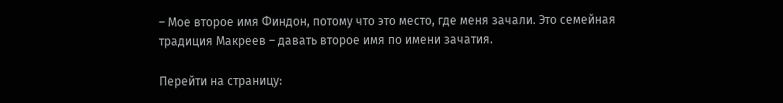– Мое второе имя Финдон, потому что это место, где меня зачали. Это семейная традиция Макреев – давать второе имя по имени зачатия.

Перейти на страницу: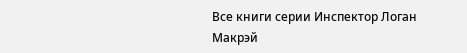Все книги серии Инспектор Логан Макрэй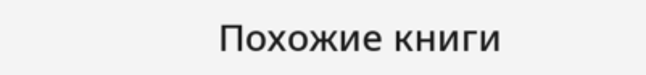Похожие книги